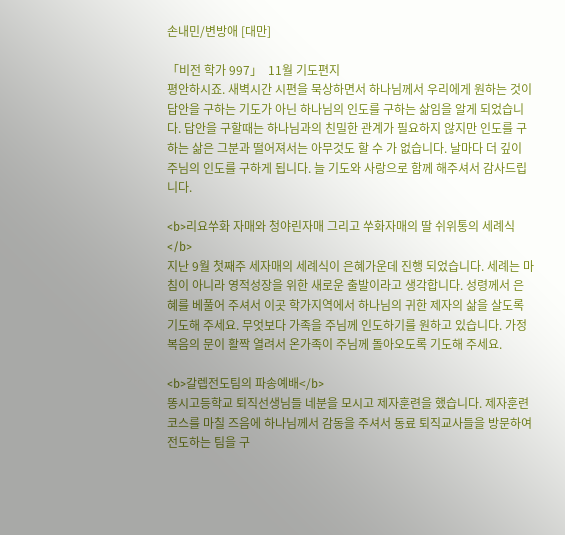손내민/변방애 [대만]

「비전 학가 997」  11월 기도편지
평안하시죠. 새벽시간 시편을 묵상하면서 하나님께서 우리에게 원하는 것이 답안을 구하는 기도가 아닌 하나님의 인도를 구하는 삶임을 알게 되었습니다. 답안을 구할때는 하나님과의 친밀한 관계가 필요하지 않지만 인도를 구하는 삶은 그분과 떨어져서는 아무것도 할 수 가 없습니다. 날마다 더 깊이 주님의 인도를 구하게 됩니다. 늘 기도와 사랑으로 함께 해주셔서 감사드립니다.

<b>리요쑤화 자매와 청야린자매 그리고 쑤화자매의 딸 쉬위통의 세례식</b>
지난 9월 첫째주 세자매의 세례식이 은혜가운데 진행 되었습니다. 세례는 마침이 아니라 영적성장을 위한 새로운 출발이라고 생각합니다. 성령께서 은혜를 베풀어 주셔서 이곳 학가지역에서 하나님의 귀한 제자의 삶을 살도록 기도해 주세요. 무엇보다 가족을 주님께 인도하기를 원하고 있습니다. 가정복음의 문이 활짝 열려서 온가족이 주님께 돌아오도록 기도해 주세요.

<b>갈렙전도팀의 파송예배</b>
똥시고등학교 퇴직선생님들 네분을 모시고 제자훈련을 했습니다. 제자훈련코스를 마칠 즈음에 하나님께서 감동을 주셔서 동료 퇴직교사들을 방문하여 전도하는 팀을 구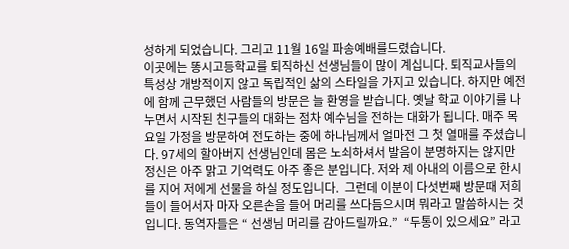성하게 되었습니다. 그리고 11월 16일 파송예배를드렸습니다.
이곳에는 똥시고등학교를 퇴직하신 선생님들이 많이 계십니다. 퇴직교사들의 특성상 개방적이지 않고 독립적인 삶의 스타일을 가지고 있습니다. 하지만 예전에 함께 근무했던 사람들의 방문은 늘 환영을 받습니다. 옛날 학교 이야기를 나누면서 시작된 친구들의 대화는 점차 예수님을 전하는 대화가 됩니다. 매주 목요일 가정을 방문하여 전도하는 중에 하나님께서 얼마전 그 첫 열매를 주셨습니다. 97세의 할아버지 선생님인데 몸은 노쇠하셔서 발음이 분명하지는 않지만 정신은 아주 맑고 기억력도 아주 좋은 분입니다. 저와 제 아내의 이름으로 한시를 지어 저에게 선물을 하실 정도입니다.  그런데 이분이 다섯번째 방문때 저희들이 들어서자 마자 오른손을 들어 머리를 쓰다듬으시며 뭐라고 말씀하시는 것입니다. 동역자들은 “ 선생님 머리를 감아드릴까요.”  “두통이 있으세요” 라고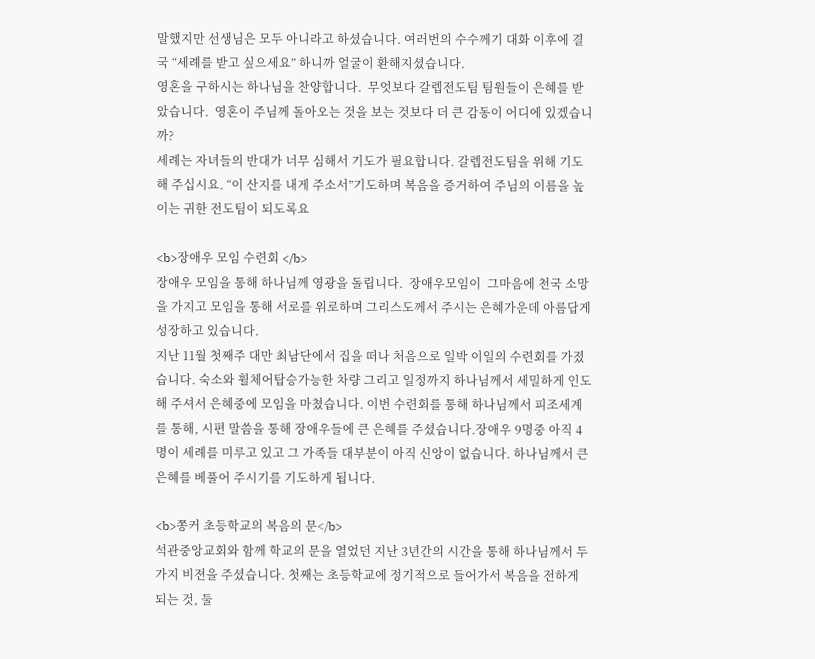말했지만 선생님은 모두 아니라고 하셨습니다. 여러번의 수수께기 대화 이후에 결국 “세례를 받고 싶으세요” 하니까 얼굴이 환해지셨습니다.
영혼을 구하시는 하나님을 찬양합니다.  무엇보다 갈렙전도팀 팀원들이 은혜를 받았습니다.  영혼이 주님께 돌아오는 것을 보는 것보다 더 큰 감동이 어디에 있겠습니까?
세례는 자녀들의 반대가 너무 심해서 기도가 필요합니다. 갈렙전도팀을 위해 기도해 주십시요. “이 산지를 내게 주소서”기도하며 복음을 증거하여 주님의 이름을 높이는 귀한 전도팀이 되도록요

<b>장애우 모임 수련회 </b>
장애우 모임을 통해 하나님께 영광을 돌립니다.  장애우모임이  그마음에 천국 소망을 가지고 모임을 통해 서로를 위로하며 그리스도께서 주시는 은혜가운데 아름답게 성장하고 있습니다.
지난 11월 첫째주 대만 최남단에서 집을 떠나 처음으로 일박 이일의 수련회를 가졌습니다. 숙소와 휠체어탑승가능한 차량 그리고 일정까지 하나님께서 세밀하게 인도해 주셔서 은혜중에 모임을 마쳤습니다. 이번 수련회를 통해 하나님께서 피조세계를 통해, 시편 말씀을 통해 장애우들에 큰 은혜를 주셨습니다.장애우 9명중 아직 4명이 세례를 미루고 있고 그 가족들 대부분이 아직 신앙이 없습니다. 하나님께서 큰 은혜를 베풀어 주시기를 기도하게 됩니다.

<b>쫑커 초등학교의 복음의 문</b>
석관중앙교회와 함께 학교의 문을 열었던 지난 3년간의 시간을 통해 하나님께서 두가지 비젼을 주셨습니다. 첫째는 초등학교에 정기적으로 들어가서 복음을 전하게 되는 것, 둘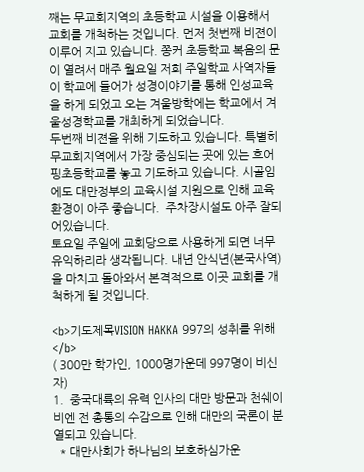째는 무교회지역의 초등학교 시설을 이용해서 교회를 개척하는 것입니다. 먼저 첫번째 비젼이 이루어 지고 있습니다. 쫑커 초등학교 복음의 문이 열려서 매주 월요일 저희 주일학교 사역자들이 학교에 들어가 성경이야기를 통해 인성교육을 하게 되었고 오는 겨울방학에는 학교에서 겨울성경학교를 개최하게 되었습니다.
두번째 비젼을 위해 기도하고 있습니다. 특별히 무교회지역에서 가장 중심되는 곳에 있는 흐어핑초등학교를 놓고 기도하고 있습니다. 시골임에도 대만정부의 교육시설 지원으로 인해 교육환경이 아주 좋습니다.  주차장시설도 아주 잘되어있습니다.
토요일 주일에 교회당으로 사용하게 되면 너무 유익하리라 생각됩니다. 내년 안식년(본국사역)을 마치고 돌아와서 본격적으로 이곳 교회를 개척하게 될 것입니다.

<b>기도제목VISION HAKKA 997의 성취를 위해</b>
( 300만 학가인, 1000명가운데 997명이 비신자)
1.  중국대륙의 유력 인사의 대만 방문과 천쉐이비엔 전 총통의 수감으로 인해 대만의 국론이 분열되고 있습니다.
  * 대만사회가 하나님의 보호하심가운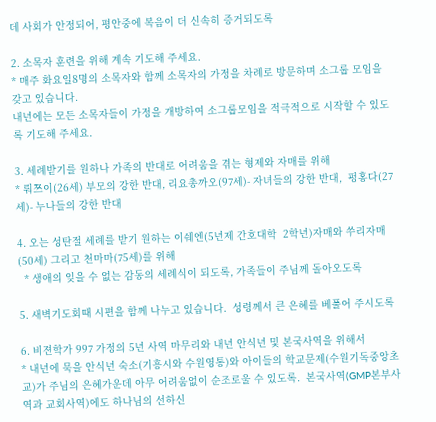데 사회가 안정되어, 평안중에 복음이 더 신속히 증거되도록

2. 소목자 훈련을 위해 계속 기도해 주세요.
* 매주 화요일8명의 소목자와 함께 소목자의 가정을 차례로 방문하며 소그룹 모임을 갖고 있습니다.
내년에는 모든 소목자들이 가정을 개방하여 소그룹모임을 적극적으로 시작할 수 있도록 기도해 주세요.

3. 세례받기를 원하나 가족의 반대로 어려움을 겪는 형제와 자매를 위해
* 뤄쯔이(26세) 부모의 강한 반대, 리요총까오(97세)- 자녀들의 강한 반대,  펑홍다(27세)- 누나들의 강한 반대

4. 오는 성탄절 세례를 받기 원하는 이쉐엔(5년제 간호대학  2학년)자매와 쑤리자매(50세) 그리고 천마마(75세)를 위해
  * 생애의 잊을 수 없는 감동의 세례식이 되도록, 가족들이 주님께 돌아오도록

5. 새벽기도회때 시편을 함께 나누고 있습니다.  성령께서 큰 은혜를 베풀어 주시도록

6. 비젼학가 997 가정의 5년 사역 마무리와 내년 안식년 및 본국사역을 위해서
* 내년에 묵을 안식년 숙소(기흥시와 수원영통)와 아이들의 학교문제(수원기독중앙초교)가 주님의 은혜가운데 아무 어려움없이 순조로울 수 있도록.  본국사역(GMP본부사역과 교회사역)에도 하나님의 선하신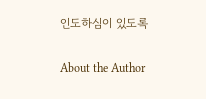인도하심이 있도록

About the Author